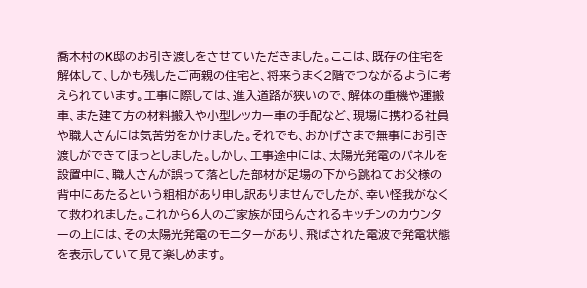喬木村のK邸のお引き渡しをさせていただきました。ここは、既存の住宅を解体して、しかも残したご両親の住宅と、将来うまく2階でつながるように考えられています。工事に際しては、進入道路が狭いので、解体の重機や運搬車、また建て方の材料搬入や小型レッカー車の手配など、現場に携わる社員や職人さんには気苦労をかけました。それでも、おかげさまで無事にお引き渡しができてほっとしました。しかし、工事途中には、太陽光発電のパネルを設置中に、職人さんが誤って落とした部材が足場の下から跳ねてお父様の背中にあたるという粗相があり申し訳ありませんでしたが、幸い怪我がなくて救われました。これから6人のご家族が団らんされるキッチンのカウンターの上には、その太陽光発電のモニターがあり、飛ばされた電波で発電状態を表示していて見て楽しめます。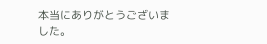本当にありがとうございました。